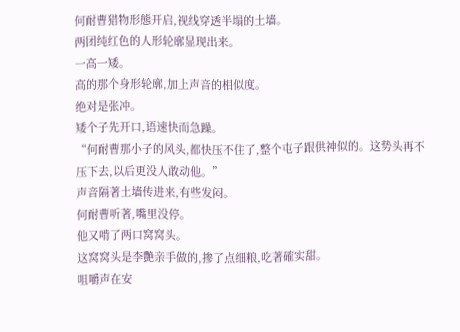何耐曹猎物形態开启,视线穿透半塌的土墙。
两团纯红色的人形轮廓显现出来。
一高一矮。
高的那个身形轮廓,加上声音的相似度。
绝对是张冲。
矮个子先开口,语速快而急躁。
“何耐曹那小子的风头,都快压不住了,整个屯子跟供神似的。这势头再不压下去,以后更没人敢动他。”
声音隔著土墙传进来,有些发闷。
何耐曹听著,嘴里没停。
他又啃了两口窝窝头。
这窝窝头是李艷亲手做的,掺了点细粮,吃著確实甜。
咀嚼声在安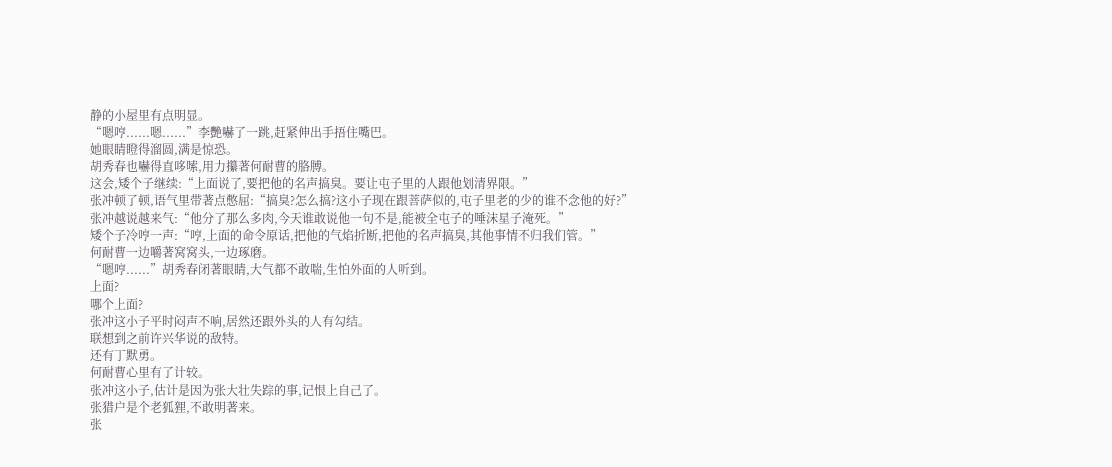静的小屋里有点明显。
“嗯哼......嗯......”李艷嚇了一跳,赶紧伸出手捂住嘴巴。
她眼睛瞪得溜圆,满是惊恐。
胡秀春也嚇得直哆嗦,用力攥著何耐曹的胳膊。
这会,矮个子继续:“上面说了,要把他的名声搞臭。要让屯子里的人跟他划清界限。”
张冲顿了顿,语气里带著点憋屈:“搞臭?怎么搞?这小子现在跟菩萨似的,屯子里老的少的谁不念他的好?”
张冲越说越来气:“他分了那么多肉,今天谁敢说他一句不是,能被全屯子的唾沫星子淹死。”
矮个子冷哼一声:“哼,上面的命令原话,把他的气焰折断,把他的名声搞臭,其他事情不归我们管。”
何耐曹一边嚼著窝窝头,一边琢磨。
“嗯哼......”胡秀春闭著眼睛,大气都不敢喘,生怕外面的人听到。
上面?
哪个上面?
张冲这小子平时闷声不响,居然还跟外头的人有勾结。
联想到之前许兴华说的敌特。
还有丁默勇。
何耐曹心里有了计较。
张冲这小子,估计是因为张大壮失踪的事,记恨上自己了。
张猎户是个老狐狸,不敢明著来。
张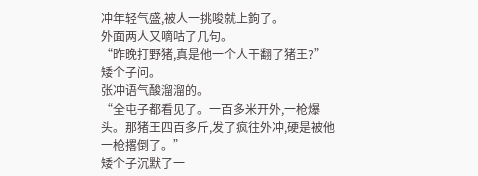冲年轻气盛,被人一挑唆就上鉤了。
外面两人又嘀咕了几句。
“昨晚打野猪,真是他一个人干翻了猪王?”矮个子问。
张冲语气酸溜溜的。
“全屯子都看见了。一百多米开外,一枪爆头。那猪王四百多斤,发了疯往外冲,硬是被他一枪撂倒了。”
矮个子沉默了一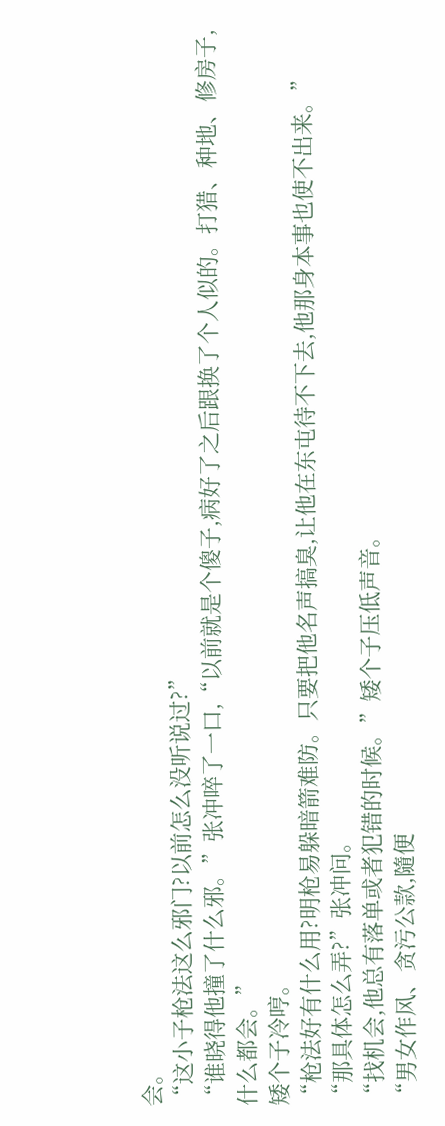会。
“这小子枪法这么邪门?以前怎么没听说过?”
“谁晓得他撞了什么邪。”张冲啐了一口,“以前就是个傻子,病好了之后跟换了个人似的。打猎、种地、修房子,什么都会。”
矮个子冷哼。
“枪法好有什么用?明枪易躲暗箭难防。只要把他名声搞臭,让他在东屯待不下去,他那身本事也使不出来。”
“那具体怎么弄?”张冲问。
“找机会,他总有落单或者犯错的时候。”矮个子压低声音。
“男女作风、贪污公款,隨便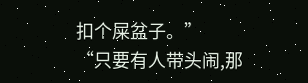扣个屎盆子。”
“只要有人带头闹,那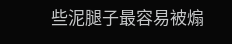些泥腿子最容易被煽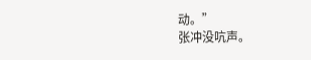动。”
张冲没吭声。